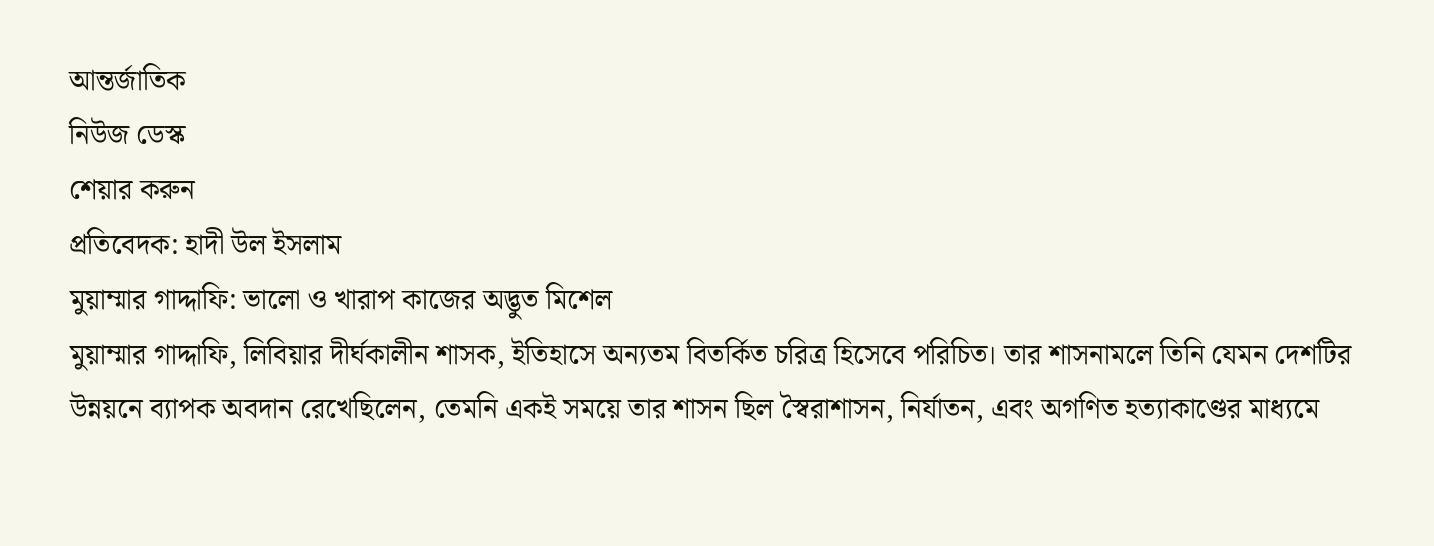আন্তর্জাতিক
নিউজ ডেস্ক
শেয়ার করুন
প্রতিবেদক: হাদী উল ইসলাম
মুয়াম্মার গাদ্দাফি: ভালো ও খারাপ কাজের অদ্ভুত মিশেল
মুয়াম্মার গাদ্দাফি, লিবিয়ার দীর্ঘকালীন শাসক, ইতিহাসে অন্যতম বিতর্কিত চরিত্র হিসেবে পরিচিত। তার শাসনামলে তিনি যেমন দেশটির উন্নয়নে ব্যাপক অবদান রেখেছিলেন, তেমনি একই সময়ে তার শাসন ছিল স্বৈরাশাসন, নির্যাতন, এবং অগণিত হত্যাকাণ্ডের মাধ্যমে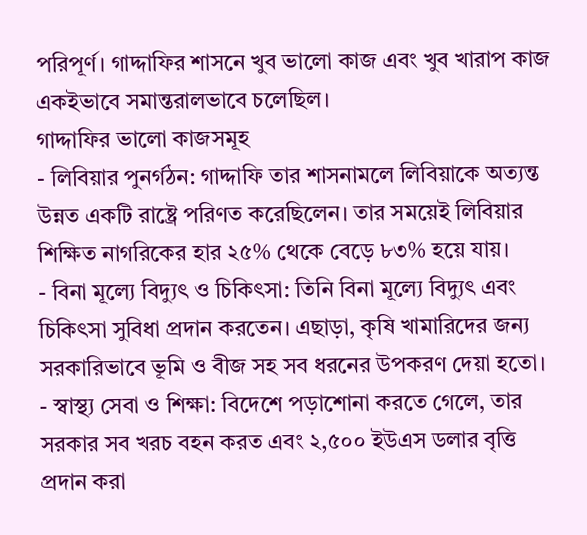পরিপূর্ণ। গাদ্দাফির শাসনে খুব ভালো কাজ এবং খুব খারাপ কাজ একইভাবে সমান্তরালভাবে চলেছিল।
গাদ্দাফির ভালো কাজসমূহ
- লিবিয়ার পুনর্গঠন: গাদ্দাফি তার শাসনামলে লিবিয়াকে অত্যন্ত উন্নত একটি রাষ্ট্রে পরিণত করেছিলেন। তার সময়েই লিবিয়ার শিক্ষিত নাগরিকের হার ২৫% থেকে বেড়ে ৮৩% হয়ে যায়।
- বিনা মূল্যে বিদ্যুৎ ও চিকিৎসা: তিনি বিনা মূল্যে বিদ্যুৎ এবং চিকিৎসা সুবিধা প্রদান করতেন। এছাড়া, কৃষি খামারিদের জন্য সরকারিভাবে ভূমি ও বীজ সহ সব ধরনের উপকরণ দেয়া হতো।
- স্বাস্থ্য সেবা ও শিক্ষা: বিদেশে পড়াশোনা করতে গেলে, তার সরকার সব খরচ বহন করত এবং ২,৫০০ ইউএস ডলার বৃত্তি প্রদান করা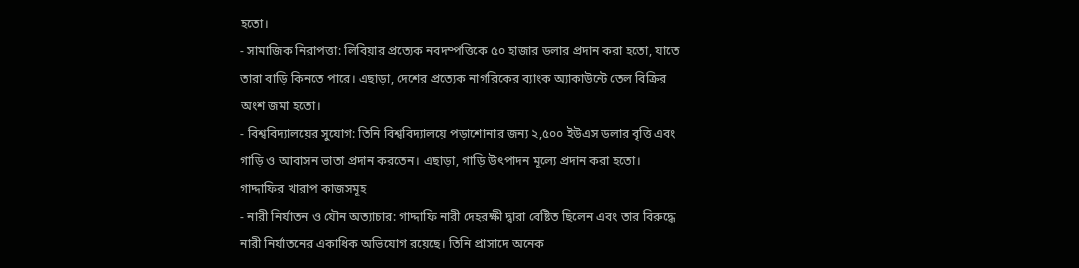হতো।
- সামাজিক নিরাপত্তা: লিবিয়ার প্রত্যেক নবদম্পত্তিকে ৫০ হাজার ডলার প্রদান করা হতো, যাতে তারা বাড়ি কিনতে পারে। এছাড়া, দেশের প্রত্যেক নাগরিকের ব্যাংক অ্যাকাউন্টে তেল বিক্রির অংশ জমা হতো।
- বিশ্ববিদ্যালয়ের সুযোগ: তিনি বিশ্ববিদ্যালয়ে পড়াশোনার জন্য ২,৫০০ ইউএস ডলার বৃত্তি এবং গাড়ি ও আবাসন ভাতা প্রদান করতেন। এছাড়া, গাড়ি উৎপাদন মূল্যে প্রদান করা হতো।
গাদ্দাফির খারাপ কাজসমূহ
- নারী নির্যাতন ও যৌন অত্যাচার: গাদ্দাফি নারী দেহরক্ষী দ্বারা বেষ্টিত ছিলেন এবং তার বিরুদ্ধে নারী নির্যাতনের একাধিক অভিযোগ রয়েছে। তিনি প্রাসাদে অনেক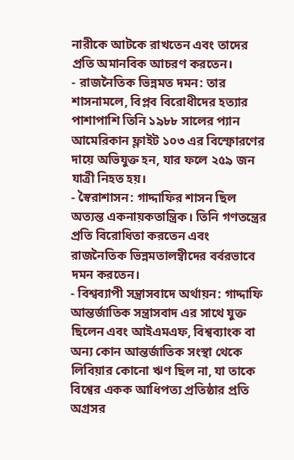নারীকে আটকে রাখতেন এবং তাদের প্রতি অমানবিক আচরণ করতেন।
- রাজনৈতিক ভিন্নমত দমন: তার শাসনামলে, বিপ্লব বিরোধীদের হত্যার পাশাপাশি তিনি ১৯৮৮ সালের প্যান আমেরিকান ফ্লাইট ১০৩ এর বিস্ফোরণের দায়ে অভিযুক্ত হন, যার ফলে ২৫৯ জন যাত্রী নিহত হয়।
- স্বৈরাশাসন: গাদ্দাফির শাসন ছিল অত্যন্ত একনায়কতান্ত্রিক। তিনি গণতন্ত্রের প্রতি বিরোধিতা করতেন এবং রাজনৈতিক ভিন্নমতালম্বীদের বর্বরভাবে দমন করতেন।
- বিশ্বব্যাপী সন্ত্রাসবাদে অর্থায়ন: গাদ্দাফি আন্তর্জাতিক সন্ত্রাসবাদ এর সাথে যুক্ত ছিলেন এবং আইএমএফ, বিশ্বব্যাংক বা অন্য কোন আন্তর্জাতিক সংস্থা থেকে লিবিয়ার কোনো ঋণ ছিল না, যা তাকে বিশ্বের একক আধিপত্য প্রতিষ্ঠার প্রতি অগ্রসর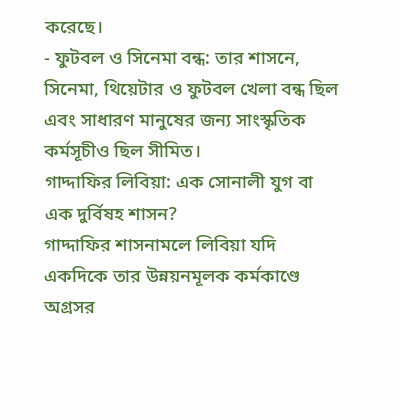করেছে।
- ফুটবল ও সিনেমা বন্ধ: তার শাসনে, সিনেমা, থিয়েটার ও ফুটবল খেলা বন্ধ ছিল এবং সাধারণ মানুষের জন্য সাংস্কৃতিক কর্মসূচীও ছিল সীমিত।
গাদ্দাফির লিবিয়া: এক সোনালী যুগ বা এক দুর্বিষহ শাসন?
গাদ্দাফির শাসনামলে লিবিয়া যদি একদিকে তার উন্নয়নমূলক কর্মকাণ্ডে অগ্রসর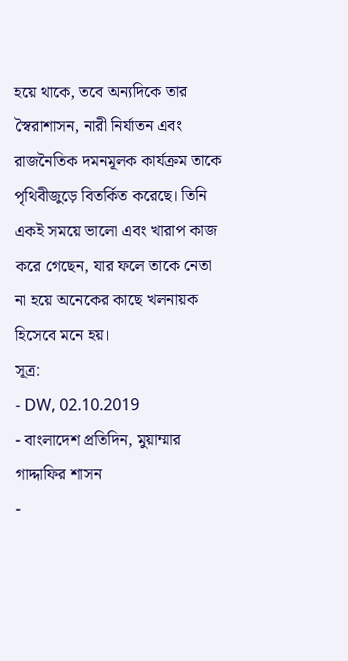হয়ে থাকে, তবে অন্যদিকে তার স্বৈরাশাসন, নারী নির্যাতন এবং রাজনৈতিক দমনমূলক কার্যক্রম তাকে পৃথিবীজুড়ে বিতর্কিত করেছে। তিনি একই সময়ে ভালো এবং খারাপ কাজ করে গেছেন, যার ফলে তাকে নেতা না হয়ে অনেকের কাছে খলনায়ক হিসেবে মনে হয়।
সূত্র:
- DW, 02.10.2019
- বাংলাদেশ প্রতিদিন, মুয়াম্মার গাদ্দাফির শাসন
-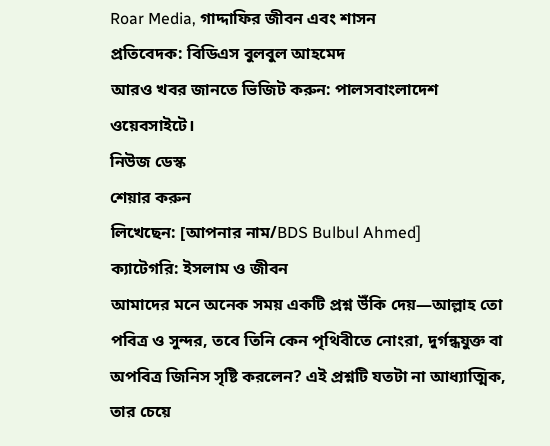Roar Media, গাদ্দাফির জীবন এবং শাসন
প্রতিবেদক: বিডিএস বুলবুল আহমেদ
আরও খবর জানতে ভিজিট করুন: পালসবাংলাদেশ ওয়েবসাইটে।
নিউজ ডেস্ক
শেয়ার করুন
লিখেছেন: [আপনার নাম/BDS Bulbul Ahmed]
ক্যাটেগরি: ইসলাম ও জীবন
আমাদের মনে অনেক সময় একটি প্রশ্ন উঁকি দেয়—আল্লাহ তো পবিত্র ও সুন্দর, তবে তিনি কেন পৃথিবীতে নোংরা, দুর্গন্ধযুক্ত বা অপবিত্র জিনিস সৃষ্টি করলেন? এই প্রশ্নটি যতটা না আধ্যাত্মিক, তার চেয়ে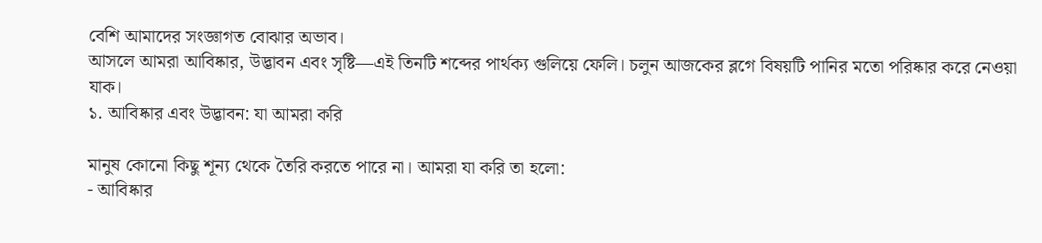বেশি আমাদের সংজ্ঞাগত বোঝার অভাব।
আসলে আমরা আবিষ্কার, উদ্ভাবন এবং সৃষ্টি—এই তিনটি শব্দের পার্থক্য গুলিয়ে ফেলি। চলুন আজকের ব্লগে বিষয়টি পানির মতো পরিষ্কার করে নেওয়া যাক।
১. আবিষ্কার এবং উদ্ভাবন: যা আমরা করি

মানুষ কোনো কিছু শূন্য থেকে তৈরি করতে পারে না। আমরা যা করি তা হলো:
- আবিষ্কার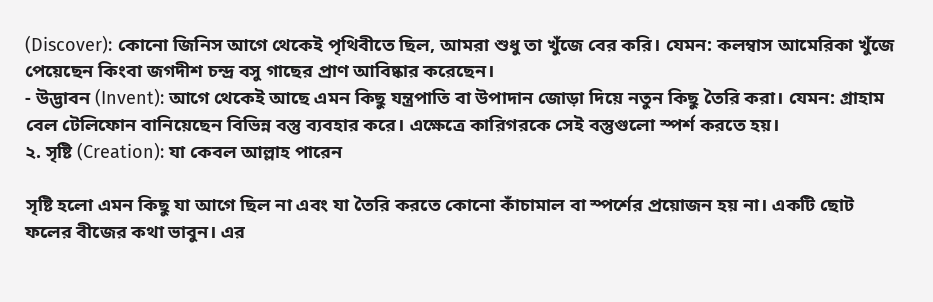(Discover): কোনো জিনিস আগে থেকেই পৃথিবীতে ছিল, আমরা শুধু তা খুঁজে বের করি। যেমন: কলম্বাস আমেরিকা খুঁজে পেয়েছেন কিংবা জগদীশ চন্দ্র বসু গাছের প্রাণ আবিষ্কার করেছেন।
- উদ্ভাবন (Invent): আগে থেকেই আছে এমন কিছু যন্ত্রপাতি বা উপাদান জোড়া দিয়ে নতুন কিছু তৈরি করা। যেমন: গ্রাহাম বেল টেলিফোন বানিয়েছেন বিভিন্ন বস্তু ব্যবহার করে। এক্ষেত্রে কারিগরকে সেই বস্তুগুলো স্পর্শ করতে হয়।
২. সৃষ্টি (Creation): যা কেবল আল্লাহ পারেন

সৃষ্টি হলো এমন কিছু যা আগে ছিল না এবং যা তৈরি করতে কোনো কাঁচামাল বা স্পর্শের প্রয়োজন হয় না। একটি ছোট ফলের বীজের কথা ভাবুন। এর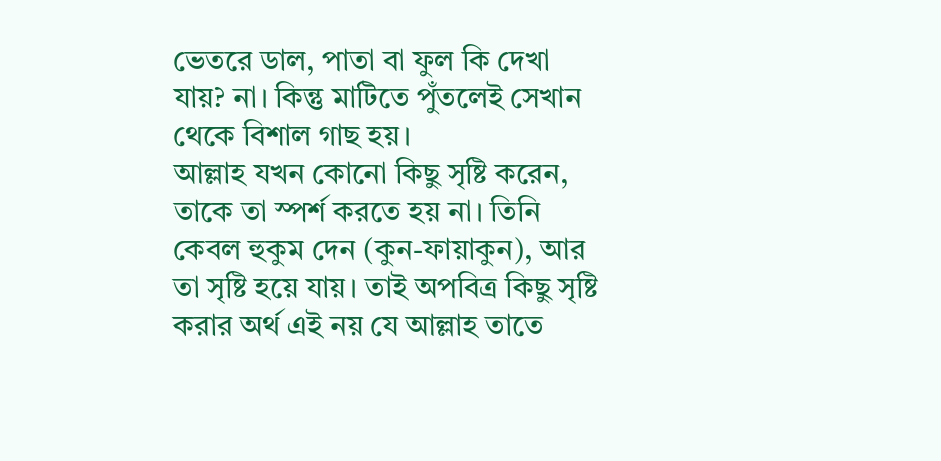ভেতরে ডাল, পাতা বা ফুল কি দেখা যায়? না। কিন্তু মাটিতে পুঁতলেই সেখান থেকে বিশাল গাছ হয়।
আল্লাহ যখন কোনো কিছু সৃষ্টি করেন, তাকে তা স্পর্শ করতে হয় না। তিনি কেবল হুকুম দেন (কুন-ফায়াকুন), আর তা সৃষ্টি হয়ে যায়। তাই অপবিত্র কিছু সৃষ্টি করার অর্থ এই নয় যে আল্লাহ তাতে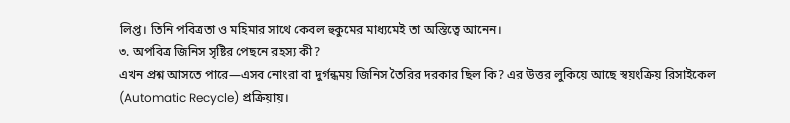লিপ্ত। তিনি পবিত্রতা ও মহিমার সাথে কেবল হুকুমের মাধ্যমেই তা অস্তিত্বে আনেন।
৩. অপবিত্র জিনিস সৃষ্টির পেছনে রহস্য কী?
এখন প্রশ্ন আসতে পারে—এসব নোংরা বা দুর্গন্ধময় জিনিস তৈরির দরকার ছিল কি? এর উত্তর লুকিয়ে আছে স্বয়ংক্রিয় রিসাইকেল (Automatic Recycle) প্রক্রিয়ায়।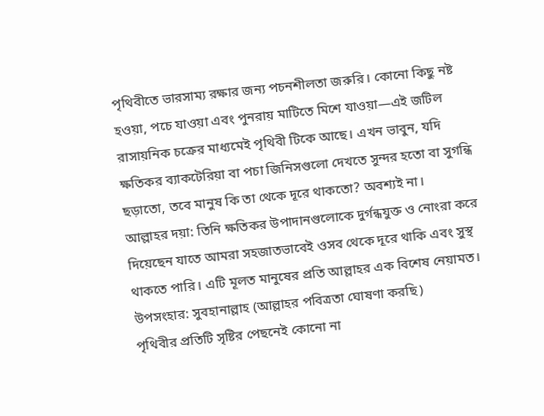পৃথিবীতে ভারসাম্য রক্ষার জন্য পচনশীলতা জরুরি। কোনো কিছু নষ্ট হওয়া, পচে যাওয়া এবং পুনরায় মাটিতে মিশে যাওয়া—এই জটিল রাসায়নিক চক্রের মাধ্যমেই পৃথিবী টিকে আছে। এখন ভাবুন, যদি ক্ষতিকর ব্যাকটেরিয়া বা পচা জিনিসগুলো দেখতে সুন্দর হতো বা সুগন্ধি ছড়াতো, তবে মানুষ কি তা থেকে দূরে থাকতো? অবশ্যই না।
আল্লাহর দয়া: তিনি ক্ষতিকর উপাদানগুলোকে দুর্গন্ধযুক্ত ও নোংরা করে দিয়েছেন যাতে আমরা সহজাতভাবেই ওসব থেকে দূরে থাকি এবং সুস্থ থাকতে পারি। এটি মূলত মানুষের প্রতি আল্লাহর এক বিশেষ নেয়ামত।
উপসংহার: সুবহানাল্লাহ (আল্লাহর পবিত্রতা ঘোষণা করছি)
পৃথিবীর প্রতিটি সৃষ্টির পেছনেই কোনো না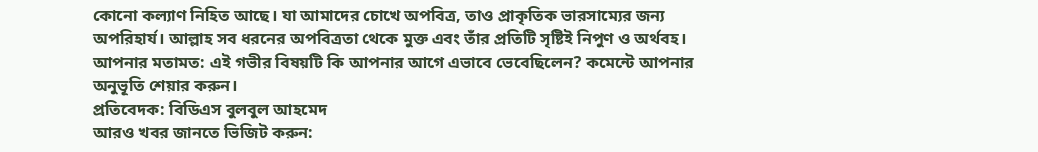কোনো কল্যাণ নিহিত আছে। যা আমাদের চোখে অপবিত্র, তাও প্রাকৃতিক ভারসাম্যের জন্য অপরিহার্য। আল্লাহ সব ধরনের অপবিত্রতা থেকে মুক্ত এবং তাঁর প্রতিটি সৃষ্টিই নিপুণ ও অর্থবহ।
আপনার মতামত: এই গভীর বিষয়টি কি আপনার আগে এভাবে ভেবেছিলেন? কমেন্টে আপনার অনুভূতি শেয়ার করুন।
প্রতিবেদক: বিডিএস বুলবুল আহমেদ
আরও খবর জানতে ভিজিট করুন: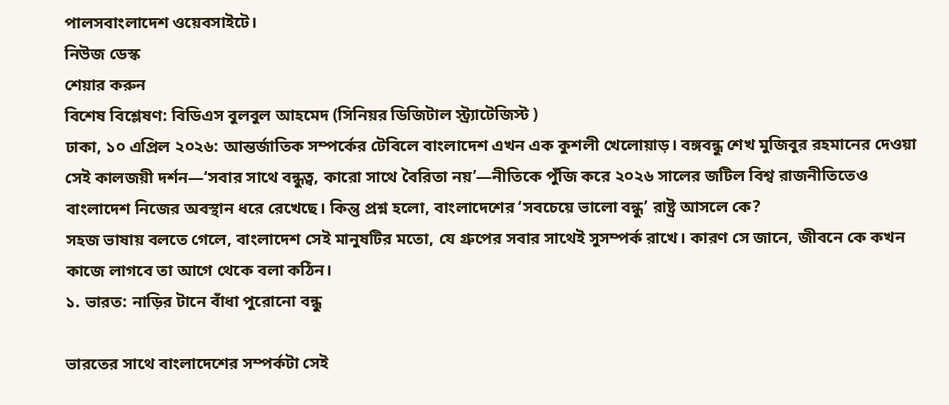পালসবাংলাদেশ ওয়েবসাইটে।
নিউজ ডেস্ক
শেয়ার করুন
বিশেষ বিশ্লেষণ: বিডিএস বুলবুল আহমেদ (সিনিয়র ডিজিটাল স্ট্র্যাটেজিস্ট )
ঢাকা, ১০ এপ্রিল ২০২৬: আন্তর্জাতিক সম্পর্কের টেবিলে বাংলাদেশ এখন এক কুশলী খেলোয়াড়। বঙ্গবন্ধু শেখ মুজিবুর রহমানের দেওয়া সেই কালজয়ী দর্শন—‘সবার সাথে বন্ধুত্ব, কারো সাথে বৈরিতা নয়’—নীতিকে পুঁজি করে ২০২৬ সালের জটিল বিশ্ব রাজনীতিতেও বাংলাদেশ নিজের অবস্থান ধরে রেখেছে। কিন্তু প্রশ্ন হলো, বাংলাদেশের ‘সবচেয়ে ভালো বন্ধু’ রাষ্ট্র আসলে কে?
সহজ ভাষায় বলতে গেলে, বাংলাদেশ সেই মানুষটির মতো, যে গ্রুপের সবার সাথেই সুসম্পর্ক রাখে। কারণ সে জানে, জীবনে কে কখন কাজে লাগবে তা আগে থেকে বলা কঠিন।
১. ভারত: নাড়ির টানে বাঁধা পুরোনো বন্ধু

ভারতের সাথে বাংলাদেশের সম্পর্কটা সেই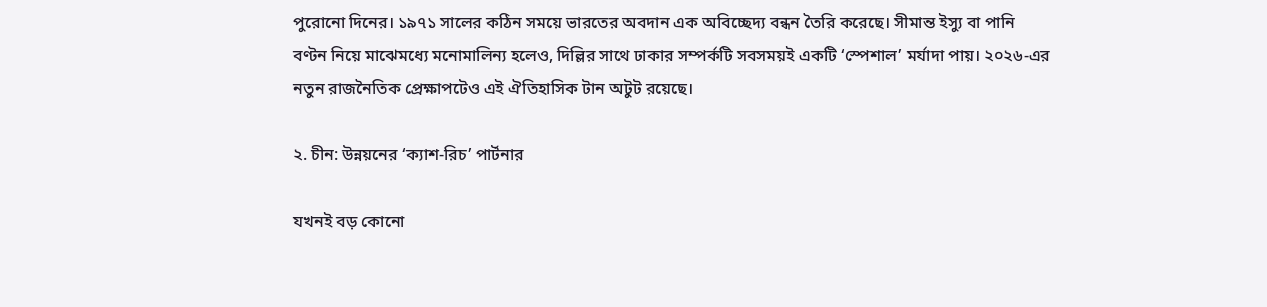পুরোনো দিনের। ১৯৭১ সালের কঠিন সময়ে ভারতের অবদান এক অবিচ্ছেদ্য বন্ধন তৈরি করেছে। সীমান্ত ইস্যু বা পানি বণ্টন নিয়ে মাঝেমধ্যে মনোমালিন্য হলেও, দিল্লির সাথে ঢাকার সম্পর্কটি সবসময়ই একটি ‘স্পেশাল’ মর্যাদা পায়। ২০২৬-এর নতুন রাজনৈতিক প্রেক্ষাপটেও এই ঐতিহাসিক টান অটুট রয়েছে।

২. চীন: উন্নয়নের ‘ক্যাশ-রিচ’ পার্টনার

যখনই বড় কোনো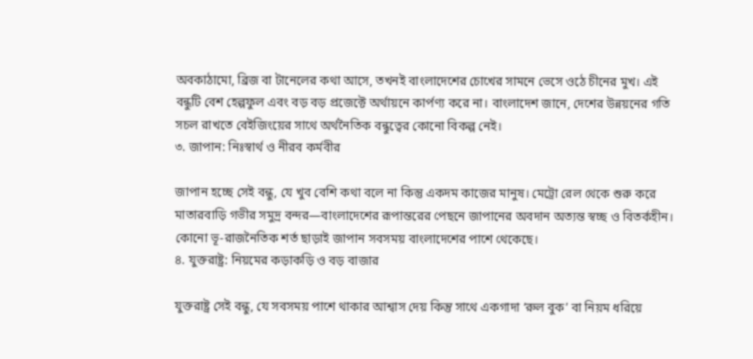অবকাঠামো, ব্রিজ বা টানেলের কথা আসে, তখনই বাংলাদেশের চোখের সামনে ভেসে ওঠে চীনের মুখ। এই বন্ধুটি বেশ হেল্পফুল এবং বড় বড় প্রজেক্টে অর্থায়নে কার্পণ্য করে না। বাংলাদেশ জানে, দেশের উন্নয়নের গতি সচল রাখতে বেইজিংয়ের সাথে অর্থনৈতিক বন্ধুত্বের কোনো বিকল্প নেই।
৩. জাপান: নিঃস্বার্থ ও নীরব কর্মবীর

জাপান হচ্ছে সেই বন্ধু, যে খুব বেশি কথা বলে না কিন্তু একদম কাজের মানুষ। মেট্রো রেল থেকে শুরু করে মাতারবাড়ি গভীর সমুদ্র বন্দর—বাংলাদেশের রূপান্তরের পেছনে জাপানের অবদান অত্যন্ত স্বচ্ছ ও বিতর্কহীন। কোনো ভূ-রাজনৈতিক শর্ত ছাড়াই জাপান সবসময় বাংলাদেশের পাশে থেকেছে।
৪. যুক্তরাষ্ট্র: নিয়মের কড়াকড়ি ও বড় বাজার

যুক্তরাষ্ট্র সেই বন্ধু, যে সবসময় পাশে থাকার আশ্বাস দেয় কিন্তু সাথে একগাদা ‘রুল বুক’ বা নিয়ম ধরিয়ে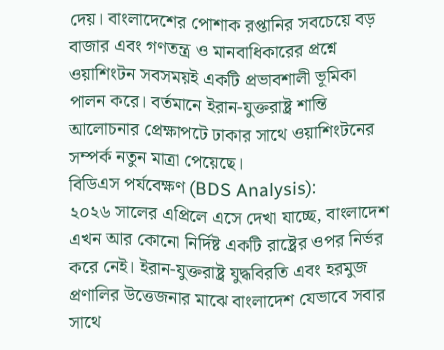দেয়। বাংলাদেশের পোশাক রপ্তানির সবচেয়ে বড় বাজার এবং গণতন্ত্র ও মানবাধিকারের প্রশ্নে ওয়াশিংটন সবসময়ই একটি প্রভাবশালী ভূমিকা পালন করে। বর্তমানে ইরান-যুক্তরাষ্ট্র শান্তি আলোচনার প্রেক্ষাপটে ঢাকার সাথে ওয়াশিংটনের সম্পর্ক নতুন মাত্রা পেয়েছে।
বিডিএস পর্যবেক্ষণ (BDS Analysis):
২০২৬ সালের এপ্রিলে এসে দেখা যাচ্ছে, বাংলাদেশ এখন আর কোনো নির্দিষ্ট একটি রাষ্ট্রের ওপর নির্ভর করে নেই। ইরান-যুক্তরাষ্ট্র যুদ্ধবিরতি এবং হরমুজ প্রণালির উত্তেজনার মাঝে বাংলাদেশ যেভাবে সবার সাথে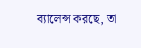ব্যালেন্স করছে, তা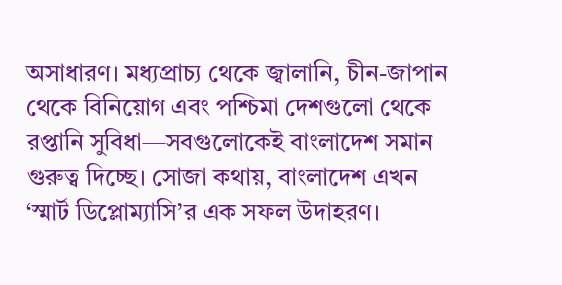অসাধারণ। মধ্যপ্রাচ্য থেকে জ্বালানি, চীন-জাপান থেকে বিনিয়োগ এবং পশ্চিমা দেশগুলো থেকে রপ্তানি সুবিধা—সবগুলোকেই বাংলাদেশ সমান গুরুত্ব দিচ্ছে। সোজা কথায়, বাংলাদেশ এখন ‘স্মার্ট ডিপ্লোম্যাসি’র এক সফল উদাহরণ।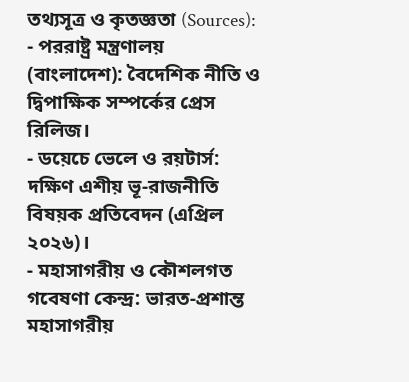তথ্যসূত্র ও কৃতজ্ঞতা (Sources):
- পররাষ্ট্র মন্ত্রণালয় (বাংলাদেশ): বৈদেশিক নীতি ও দ্বিপাক্ষিক সম্পর্কের প্রেস রিলিজ।
- ডয়েচে ভেলে ও রয়টার্স: দক্ষিণ এশীয় ভূ-রাজনীতি বিষয়ক প্রতিবেদন (এপ্রিল ২০২৬)।
- মহাসাগরীয় ও কৌশলগত গবেষণা কেন্দ্র: ভারত-প্রশান্ত মহাসাগরীয়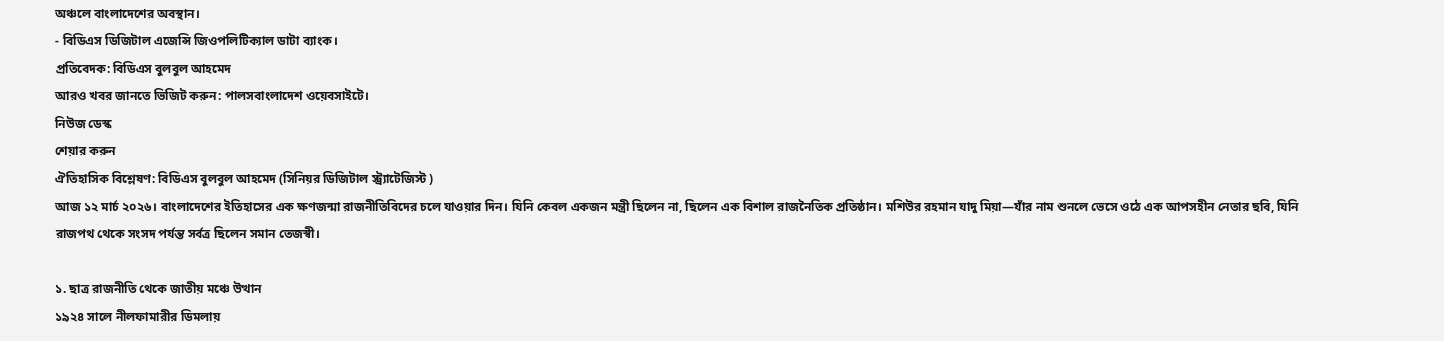অঞ্চলে বাংলাদেশের অবস্থান।
- বিডিএস ডিজিটাল এজেন্সি জিওপলিটিক্যাল ডাটা ব্যাংক।
প্রতিবেদক: বিডিএস বুলবুল আহমেদ
আরও খবর জানতে ভিজিট করুন: পালসবাংলাদেশ ওয়েবসাইটে।
নিউজ ডেস্ক
শেয়ার করুন
ঐতিহাসিক বিশ্লেষণ: বিডিএস বুলবুল আহমেদ (সিনিয়র ডিজিটাল স্ট্র্যাটেজিস্ট )
আজ ১২ মার্চ ২০২৬। বাংলাদেশের ইতিহাসের এক ক্ষণজন্মা রাজনীতিবিদের চলে যাওয়ার দিন। যিনি কেবল একজন মন্ত্রী ছিলেন না, ছিলেন এক বিশাল রাজনৈতিক প্রতিষ্ঠান। মশিউর রহমান যাদু মিয়া—যাঁর নাম শুনলে ভেসে ওঠে এক আপসহীন নেতার ছবি, যিনি রাজপথ থেকে সংসদ পর্যন্ত সর্বত্র ছিলেন সমান তেজস্বী।

১. ছাত্র রাজনীতি থেকে জাতীয় মঞ্চে উত্থান
১৯২৪ সালে নীলফামারীর ডিমলায়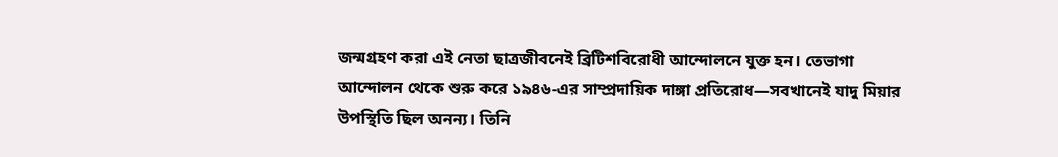জন্মগ্রহণ করা এই নেতা ছাত্রজীবনেই ব্রিটিশবিরোধী আন্দোলনে যুক্ত হন। তেভাগা আন্দোলন থেকে শুরু করে ১৯৪৬-এর সাম্প্রদায়িক দাঙ্গা প্রতিরোধ—সবখানেই যাদু মিয়ার উপস্থিতি ছিল অনন্য। তিনি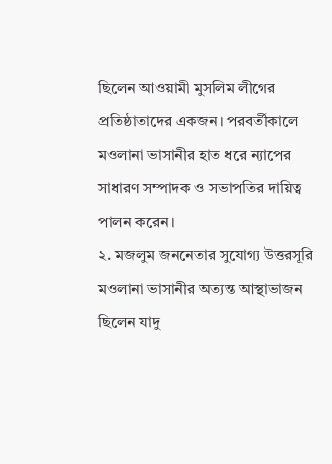ছিলেন আওয়ামী মুসলিম লীগের প্রতিষ্ঠাতাদের একজন। পরবর্তীকালে মওলানা ভাসানীর হাত ধরে ন্যাপের সাধারণ সম্পাদক ও সভাপতির দায়িত্ব পালন করেন।
২. মজলুম জননেতার সুযোগ্য উত্তরসূরি
মওলানা ভাসানীর অত্যন্ত আস্থাভাজন ছিলেন যাদু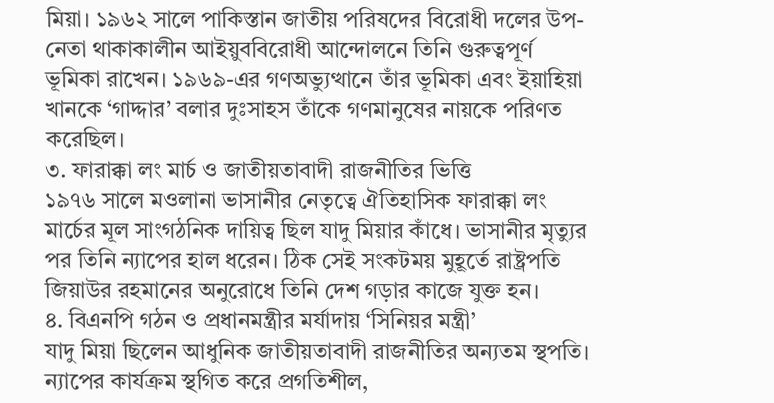মিয়া। ১৯৬২ সালে পাকিস্তান জাতীয় পরিষদের বিরোধী দলের উপ-নেতা থাকাকালীন আইয়ুববিরোধী আন্দোলনে তিনি গুরুত্বপূর্ণ ভূমিকা রাখেন। ১৯৬৯-এর গণঅভ্যুত্থানে তাঁর ভূমিকা এবং ইয়াহিয়া খানকে ‘গাদ্দার’ বলার দুঃসাহস তাঁকে গণমানুষের নায়কে পরিণত করেছিল।
৩. ফারাক্কা লং মার্চ ও জাতীয়তাবাদী রাজনীতির ভিত্তি
১৯৭৬ সালে মওলানা ভাসানীর নেতৃত্বে ঐতিহাসিক ফারাক্কা লং মার্চের মূল সাংগঠনিক দায়িত্ব ছিল যাদু মিয়ার কাঁধে। ভাসানীর মৃত্যুর পর তিনি ন্যাপের হাল ধরেন। ঠিক সেই সংকটময় মুহূর্তে রাষ্ট্রপতি জিয়াউর রহমানের অনুরোধে তিনি দেশ গড়ার কাজে যুক্ত হন।
৪. বিএনপি গঠন ও প্রধানমন্ত্রীর মর্যাদায় ‘সিনিয়র মন্ত্রী’
যাদু মিয়া ছিলেন আধুনিক জাতীয়তাবাদী রাজনীতির অন্যতম স্থপতি। ন্যাপের কার্যক্রম স্থগিত করে প্রগতিশীল,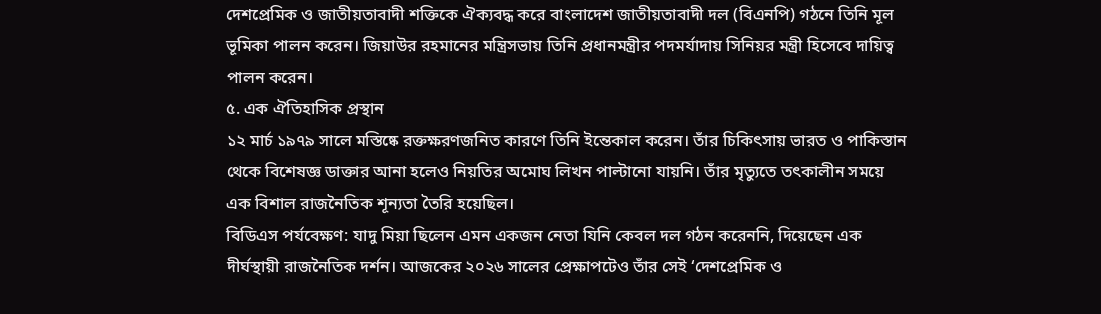দেশপ্রেমিক ও জাতীয়তাবাদী শক্তিকে ঐক্যবদ্ধ করে বাংলাদেশ জাতীয়তাবাদী দল (বিএনপি) গঠনে তিনি মূল ভূমিকা পালন করেন। জিয়াউর রহমানের মন্ত্রিসভায় তিনি প্রধানমন্ত্রীর পদমর্যাদায় সিনিয়র মন্ত্রী হিসেবে দায়িত্ব পালন করেন।
৫. এক ঐতিহাসিক প্রস্থান
১২ মার্চ ১৯৭৯ সালে মস্তিষ্কে রক্তক্ষরণজনিত কারণে তিনি ইন্তেকাল করেন। তাঁর চিকিৎসায় ভারত ও পাকিস্তান থেকে বিশেষজ্ঞ ডাক্তার আনা হলেও নিয়তির অমোঘ লিখন পাল্টানো যায়নি। তাঁর মৃত্যুতে তৎকালীন সময়ে এক বিশাল রাজনৈতিক শূন্যতা তৈরি হয়েছিল।
বিডিএস পর্যবেক্ষণ: যাদু মিয়া ছিলেন এমন একজন নেতা যিনি কেবল দল গঠন করেননি, দিয়েছেন এক দীর্ঘস্থায়ী রাজনৈতিক দর্শন। আজকের ২০২৬ সালের প্রেক্ষাপটেও তাঁর সেই ‘দেশপ্রেমিক ও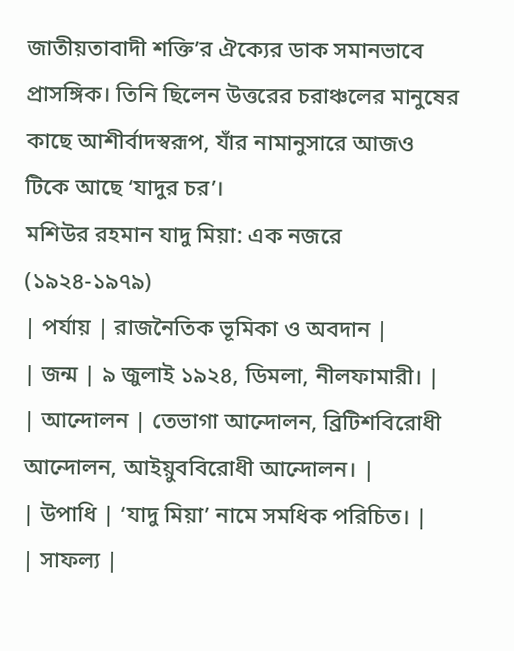জাতীয়তাবাদী শক্তি’র ঐক্যের ডাক সমানভাবে প্রাসঙ্গিক। তিনি ছিলেন উত্তরের চরাঞ্চলের মানুষের কাছে আশীর্বাদস্বরূপ, যাঁর নামানুসারে আজও টিকে আছে ‘যাদুর চর’।
মশিউর রহমান যাদু মিয়া: এক নজরে (১৯২৪-১৯৭৯)
| পর্যায় | রাজনৈতিক ভূমিকা ও অবদান |
| জন্ম | ৯ জুলাই ১৯২৪, ডিমলা, নীলফামারী। |
| আন্দোলন | তেভাগা আন্দোলন, ব্রিটিশবিরোধী আন্দোলন, আইয়ুববিরোধী আন্দোলন। |
| উপাধি | ‘যাদু মিয়া’ নামে সমধিক পরিচিত। |
| সাফল্য |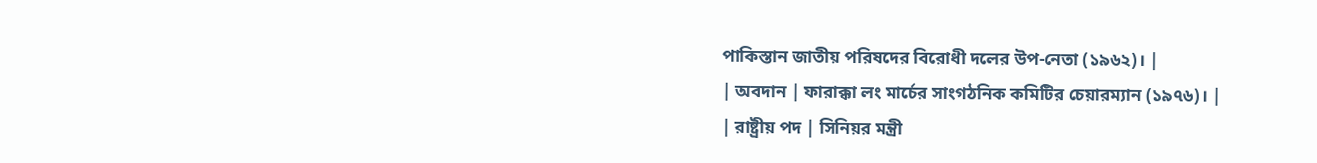পাকিস্তান জাতীয় পরিষদের বিরোধী দলের উপ-নেতা (১৯৬২)। |
| অবদান | ফারাক্কা লং মার্চের সাংগঠনিক কমিটির চেয়ারম্যান (১৯৭৬)। |
| রাষ্ট্রীয় পদ | সিনিয়র মন্ত্রী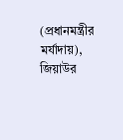(প্রধানমন্ত্রীর মর্যাদায়), জিয়াউর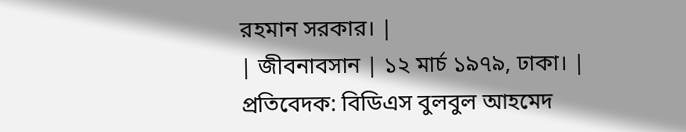রহমান সরকার। |
| জীবনাবসান | ১২ মার্চ ১৯৭৯, ঢাকা। |
প্রতিবেদক: বিডিএস বুলবুল আহমেদ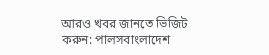আরও খবর জানতে ভিজিট করুন: পালসবাংলাদেশ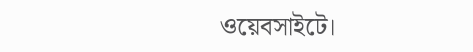ওয়েবসাইটে।